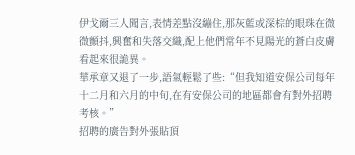伊戈爾三人聞言,表情差點沒繃住,那灰藍或深棕的眼珠在微微顫抖,興奮和失落交織,配上他們常年不見陽光的蒼白皮膚看起來很詭異。
華承章又退了一步,語氣輕鬆了些:“但我知道安保公司每年十二月和六月的中旬,在有安保公司的地區都會有對外招聘考核。”
招聘的廣告對外張貼頂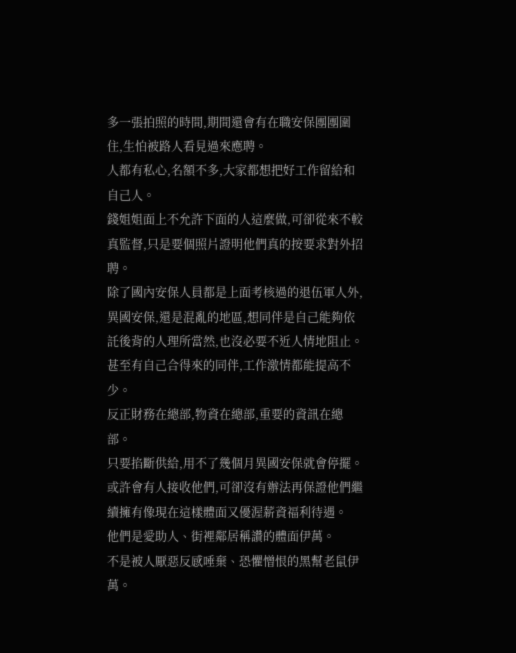多一張拍照的時間,期間還會有在職安保團團圍住,生怕被路人看見過來應聘。
人都有私心,名額不多,大家都想把好工作留給和自己人。
錢姐姐面上不允許下面的人這麼做,可卻從來不較真監督,只是要個照片證明他們真的按要求對外招聘。
除了國內安保人員都是上面考核過的退伍軍人外,異國安保,還是混亂的地區,想同伴是自己能夠依託後背的人理所當然,也沒必要不近人情地阻止。
甚至有自己合得來的同伴,工作激情都能提高不少。
反正財務在總部,物資在總部,重要的資訊在總部。
只要掐斷供給,用不了幾個月異國安保就會停擺。
或許會有人接收他們,可卻沒有辦法再保證他們繼續擁有像現在這樣體面又優渥薪資福利待遇。
他們是愛助人、街裡鄰居稱讚的體面伊萬。
不是被人厭惡反感唾棄、恐懼憎恨的黑幫老鼠伊萬。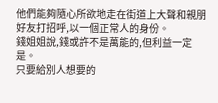他們能夠隨心所欲地走在街道上大聲和親朋好友打招呼,以一個正常人的身份。
錢姐姐說,錢或許不是萬能的,但利益一定是。
只要給別人想要的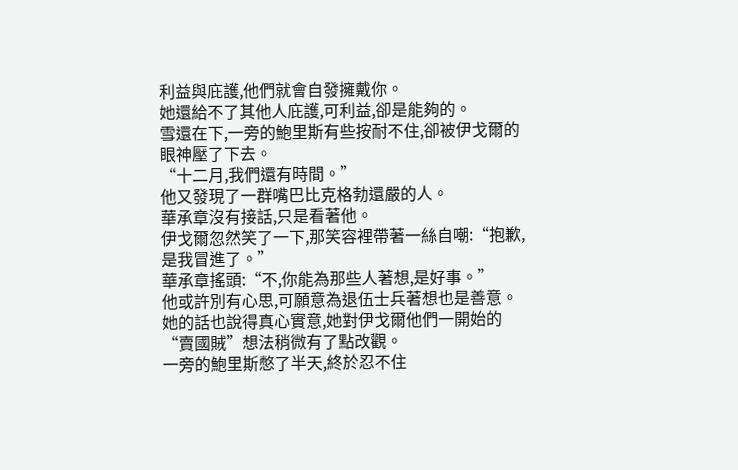利益與庇護,他們就會自發擁戴你。
她還給不了其他人庇護,可利益,卻是能夠的。
雪還在下,一旁的鮑里斯有些按耐不住,卻被伊戈爾的眼神壓了下去。
“十二月,我們還有時間。”
他又發現了一群嘴巴比克格勃還嚴的人。
華承章沒有接話,只是看著他。
伊戈爾忽然笑了一下,那笑容裡帶著一絲自嘲:“抱歉,是我冒進了。”
華承章搖頭:“不,你能為那些人著想,是好事。”
他或許別有心思,可願意為退伍士兵著想也是善意。
她的話也說得真心實意,她對伊戈爾他們一開始的“賣國賊”想法稍微有了點改觀。
一旁的鮑里斯憋了半天,終於忍不住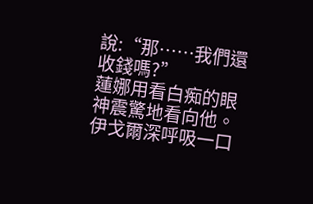說:“那……我們還收錢嗎?”
蓮娜用看白痴的眼神震驚地看向他。
伊戈爾深呼吸一口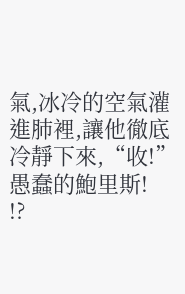氣,冰冷的空氣灌進肺裡,讓他徹底冷靜下來,“收!”
愚蠢的鮑里斯!
!?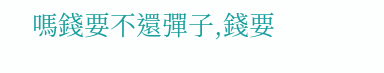嗎錢要不還彈子,錢要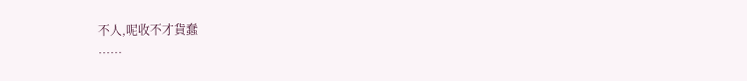不人,呢收不才貨蠢
……